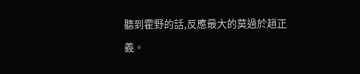聽到霍野的話,反應最大的莫過於趙正義。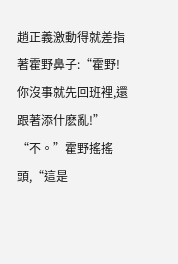趙正義激動得就差指著霍野鼻子:“霍野!你沒事就先回班裡,還跟著添什麽亂!”
“不。”霍野搖搖頭,“這是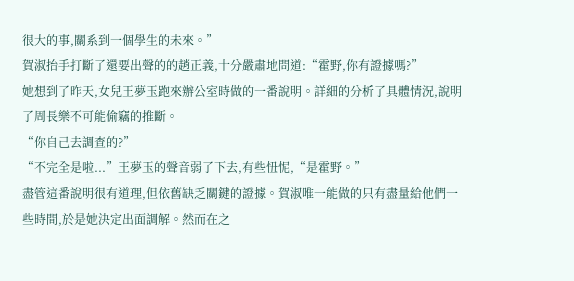很大的事,關系到一個學生的未來。”
賀淑抬手打斷了還要出聲的的趙正義,十分嚴肅地問道:“霍野,你有證據嗎?”
她想到了昨天,女兒王夢玉跑來辦公室時做的一番說明。詳細的分析了具體情況,說明了周長樂不可能偷竊的推斷。
“你自己去調查的?”
“不完全是啦...”王夢玉的聲音弱了下去,有些忸怩,“是霍野。”
盡管這番說明很有道理,但依舊缺乏關鍵的證據。賀淑唯一能做的只有盡量給他們一些時間,於是她決定出面調解。然而在之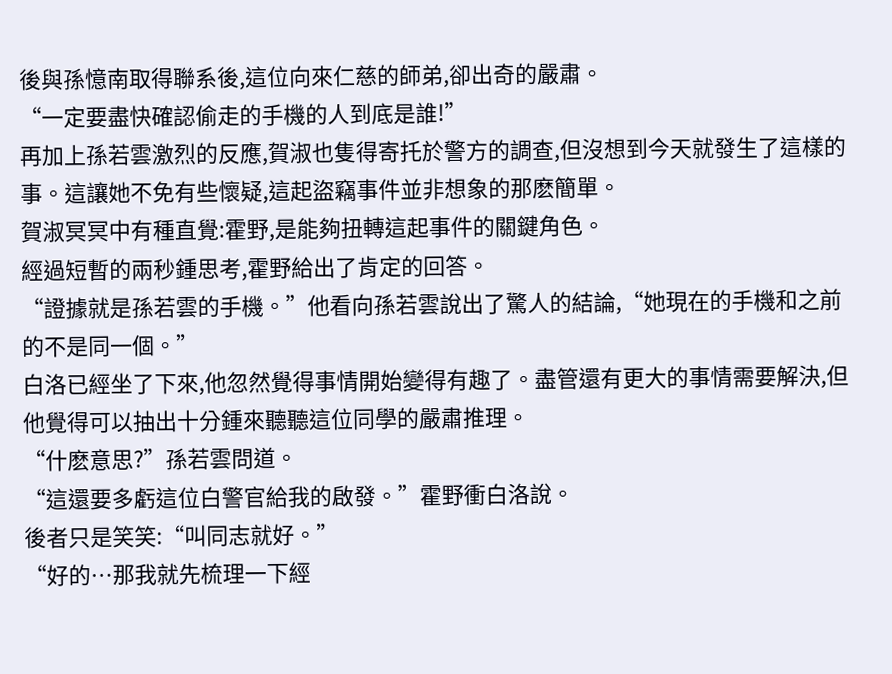後與孫憶南取得聯系後,這位向來仁慈的師弟,卻出奇的嚴肅。
“一定要盡快確認偷走的手機的人到底是誰!”
再加上孫若雲激烈的反應,賀淑也隻得寄托於警方的調查,但沒想到今天就發生了這樣的事。這讓她不免有些懷疑,這起盜竊事件並非想象的那麽簡單。
賀淑冥冥中有種直覺:霍野,是能夠扭轉這起事件的關鍵角色。
經過短暫的兩秒鍾思考,霍野給出了肯定的回答。
“證據就是孫若雲的手機。”他看向孫若雲說出了驚人的結論,“她現在的手機和之前的不是同一個。”
白洛已經坐了下來,他忽然覺得事情開始變得有趣了。盡管還有更大的事情需要解決,但他覺得可以抽出十分鍾來聽聽這位同學的嚴肅推理。
“什麽意思?”孫若雲問道。
“這還要多虧這位白警官給我的啟發。”霍野衝白洛說。
後者只是笑笑:“叫同志就好。”
“好的…那我就先梳理一下經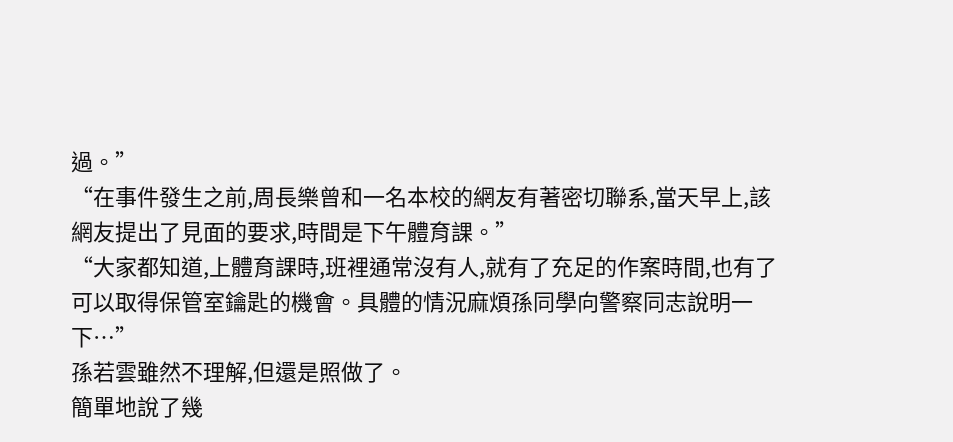過。”
“在事件發生之前,周長樂曾和一名本校的網友有著密切聯系,當天早上,該網友提出了見面的要求,時間是下午體育課。”
“大家都知道,上體育課時,班裡通常沒有人,就有了充足的作案時間,也有了可以取得保管室鑰匙的機會。具體的情況麻煩孫同學向警察同志說明一下…”
孫若雲雖然不理解,但還是照做了。
簡單地說了幾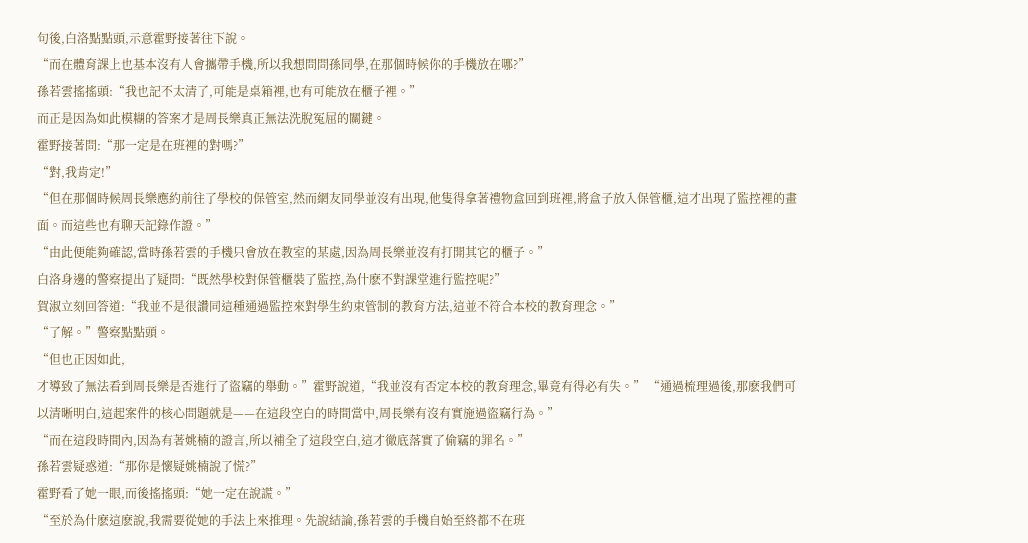句後,白洛點點頭,示意霍野接著往下說。
“而在體育課上也基本沒有人會攜帶手機,所以我想問問孫同學,在那個時候你的手機放在哪?”
孫若雲搖搖頭:“我也記不太清了,可能是桌箱裡,也有可能放在櫃子裡。”
而正是因為如此模糊的答案才是周長樂真正無法洗脫冤屈的關鍵。
霍野接著問:“那一定是在班裡的對嗎?”
“對,我肯定!”
“但在那個時候周長樂應約前往了學校的保管室,然而網友同學並沒有出現,他隻得拿著禮物盒回到班裡,將盒子放入保管櫃,這才出現了監控裡的畫面。而這些也有聊天記錄作證。”
“由此便能夠確認,當時孫若雲的手機只會放在教室的某處,因為周長樂並沒有打開其它的櫃子。”
白洛身邊的警察提出了疑問:“既然學校對保管櫃裝了監控,為什麽不對課堂進行監控呢?”
賀淑立刻回答道:“我並不是很讚同這種通過監控來對學生約束管制的教育方法,這並不符合本校的教育理念。”
“了解。”警察點點頭。
“但也正因如此,
才導致了無法看到周長樂是否進行了盜竊的舉動。”霍野說道,“我並沒有否定本校的教育理念,畢竟有得必有失。” “通過梳理過後,那麽我們可以清晰明白,這起案件的核心問題就是——在這段空白的時間當中,周長樂有沒有實施過盜竊行為。”
“而在這段時間內,因為有著姚楠的證言,所以補全了這段空白,這才徹底落實了偷竊的罪名。”
孫若雲疑惑道:“那你是懷疑姚楠說了慌?”
霍野看了她一眼,而後搖搖頭:“她一定在說謊。”
“至於為什麽這麽說,我需要從她的手法上來推理。先說結論,孫若雲的手機自始至終都不在班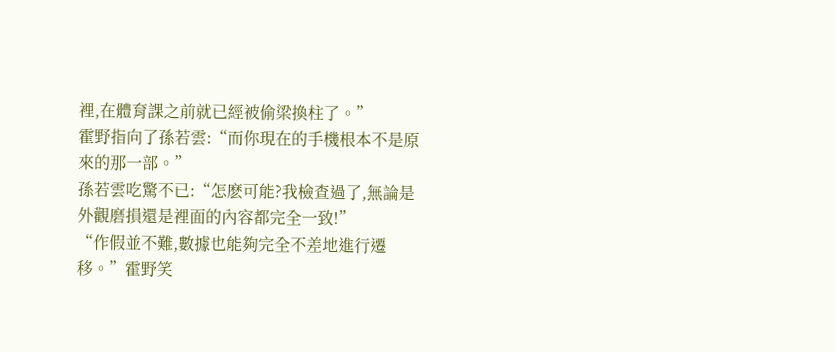裡,在體育課之前就已經被偷梁換柱了。”
霍野指向了孫若雲:“而你現在的手機根本不是原來的那一部。”
孫若雲吃驚不已:“怎麽可能?我檢查過了,無論是外觀磨損還是裡面的內容都完全一致!”
“作假並不難,數據也能夠完全不差地進行遷移。”霍野笑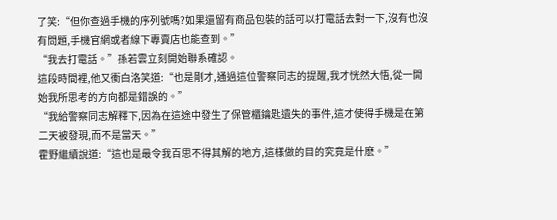了笑:“但你查過手機的序列號嗎?如果還留有商品包裝的話可以打電話去對一下,沒有也沒有問題,手機官網或者線下專賣店也能查到。”
“我去打電話。”孫若雲立刻開始聯系確認。
這段時間裡,他又衝白洛笑道:“也是剛才,通過這位警察同志的提醒,我才恍然大悟,從一開始我所思考的方向都是錯誤的。”
“我給警察同志解釋下,因為在這途中發生了保管櫃鑰匙遺失的事件,這才使得手機是在第二天被發現,而不是當天。”
霍野繼續說道:“這也是最令我百思不得其解的地方,這樣做的目的究竟是什麽。”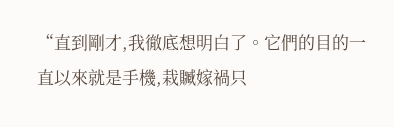“直到剛才,我徹底想明白了。它們的目的一直以來就是手機,栽贓嫁禍只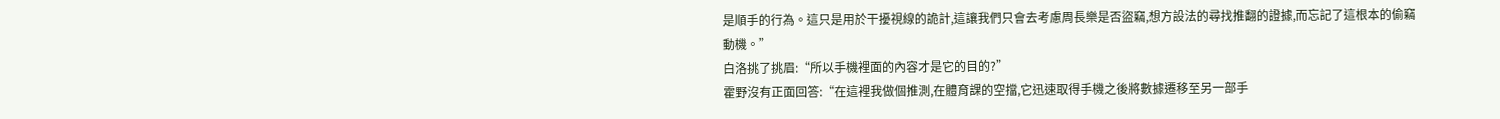是順手的行為。這只是用於干擾視線的詭計,這讓我們只會去考慮周長樂是否盜竊,想方設法的尋找推翻的證據,而忘記了這根本的偷竊動機。”
白洛挑了挑眉:“所以手機裡面的內容才是它的目的?”
霍野沒有正面回答:“在這裡我做個推測,在體育課的空擋,它迅速取得手機之後將數據遷移至另一部手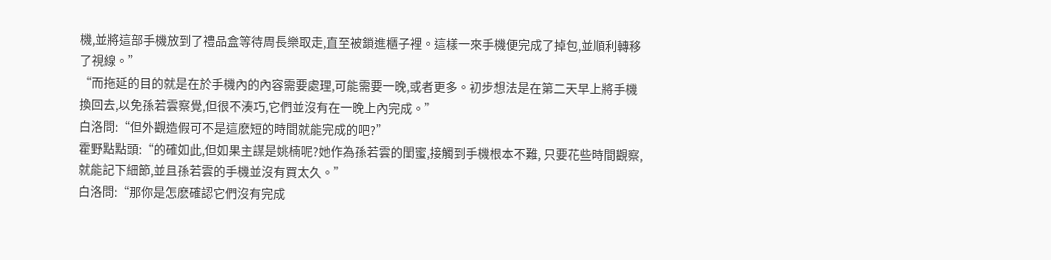機,並將這部手機放到了禮品盒等待周長樂取走,直至被鎖進櫃子裡。這樣一來手機便完成了掉包,並順利轉移了視線。”
“而拖延的目的就是在於手機內的內容需要處理,可能需要一晚,或者更多。初步想法是在第二天早上將手機換回去,以免孫若雲察覺,但很不湊巧,它們並沒有在一晚上內完成。”
白洛問:“但外觀造假可不是這麽短的時間就能完成的吧?”
霍野點點頭:“的確如此,但如果主謀是姚楠呢?她作為孫若雲的閨蜜,接觸到手機根本不難, 只要花些時間觀察,就能記下細節,並且孫若雲的手機並沒有買太久。”
白洛問:“那你是怎麽確認它們沒有完成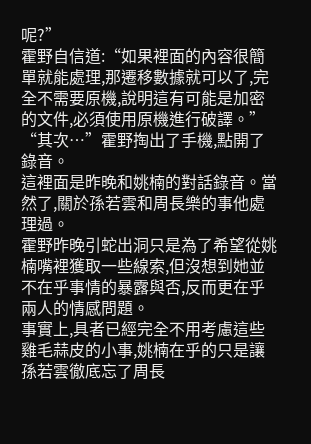呢?”
霍野自信道:“如果裡面的內容很簡單就能處理,那遷移數據就可以了,完全不需要原機,說明這有可能是加密的文件,必須使用原機進行破譯。”
“其次…”霍野掏出了手機,點開了錄音。
這裡面是昨晚和姚楠的對話錄音。當然了,關於孫若雲和周長樂的事他處理過。
霍野昨晚引蛇出洞只是為了希望從姚楠嘴裡獲取一些線索,但沒想到她並不在乎事情的暴露與否,反而更在乎兩人的情感問題。
事實上,具者已經完全不用考慮這些雞毛蒜皮的小事,姚楠在乎的只是讓孫若雲徹底忘了周長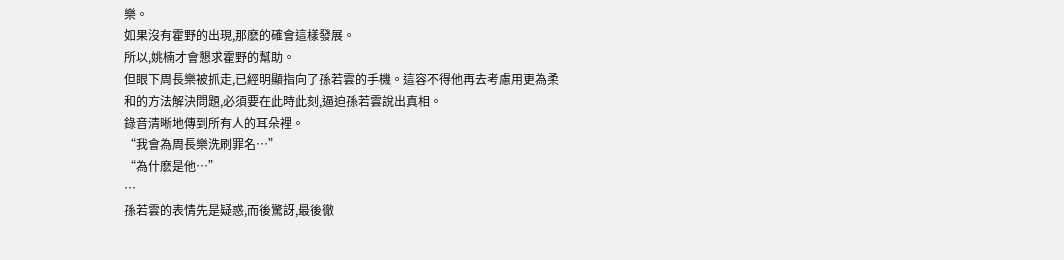樂。
如果沒有霍野的出現,那麽的確會這樣發展。
所以,姚楠才會懇求霍野的幫助。
但眼下周長樂被抓走,已經明顯指向了孫若雲的手機。這容不得他再去考慮用更為柔和的方法解決問題,必須要在此時此刻,逼迫孫若雲說出真相。
錄音清晰地傳到所有人的耳朵裡。
“我會為周長樂洗刷罪名…”
“為什麽是他…”
…
孫若雲的表情先是疑惑,而後驚訝,最後徹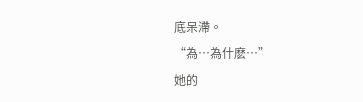底呆滯。
“為…為什麽…”
她的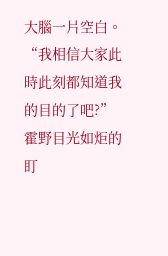大腦一片空白。
“我相信大家此時此刻都知道我的目的了吧?”
霍野目光如炬的盯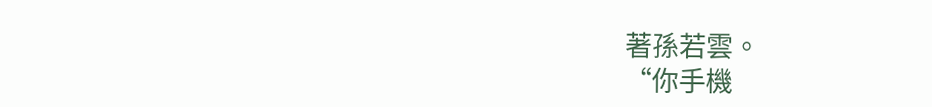著孫若雲。
“你手機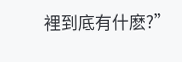裡到底有什麽?”